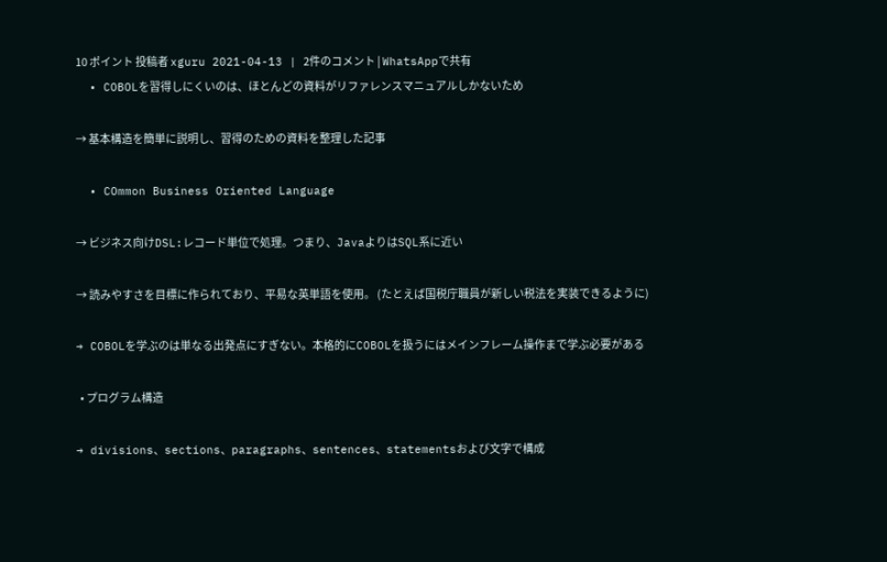10 ポイント 投稿者 xguru 2021-04-13 | 2件のコメント | WhatsAppで共有
  • COBOLを習得しにくいのは、ほとんどの資料がリファレンスマニュアルしかないため

→ 基本構造を簡単に説明し、習得のための資料を整理した記事

  • COmmon Business Oriented Language

→ ビジネス向けDSL:レコード単位で処理。つまり、JavaよりはSQL系に近い

→ 読みやすさを目標に作られており、平易な英単語を使用。 (たとえば国税庁職員が新しい税法を実装できるように)

→ COBOLを学ぶのは単なる出発点にすぎない。本格的にCOBOLを扱うにはメインフレーム操作まで学ぶ必要がある

  • プログラム構造

→ divisions、sections、paragraphs、sentences、statementsおよび文字で構成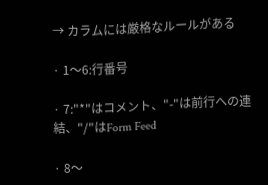→ カラムには厳格なルールがある

· 1〜6:行番号

· 7:"*"はコメント、"-"は前行への連結、"/"はForm Feed

· 8〜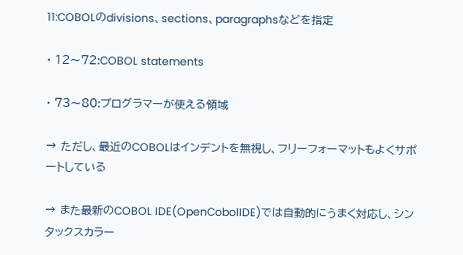11:COBOLのdivisions、sections、paragraphsなどを指定

· 12〜72:COBOL statements

· 73〜80:プログラマーが使える領域

→ ただし、最近のCOBOLはインデントを無視し、フリーフォーマットもよくサポートしている

→ また最新のCOBOL IDE(OpenCobolIDE)では自動的にうまく対応し、シンタックスカラー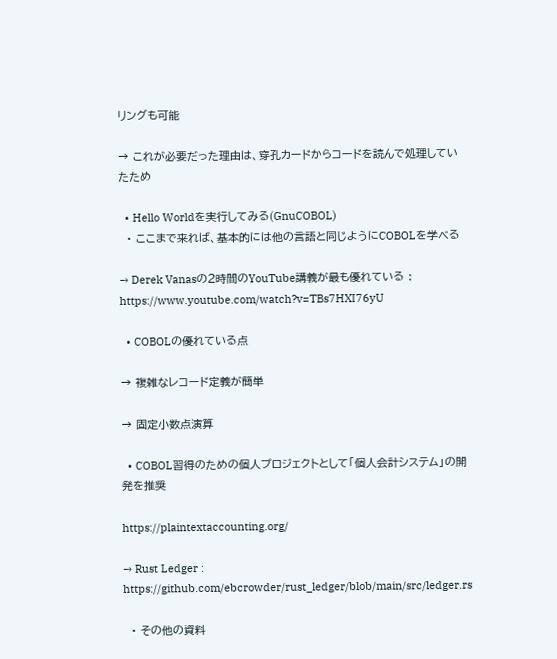リングも可能

→ これが必要だった理由は、穿孔カードからコードを読んで処理していたため

  • Hello Worldを実行してみる(GnuCOBOL)
  • ここまで来れば、基本的には他の言語と同じようにCOBOLを学べる

→ Derek Vanasの2時間のYouTube講義が最も優れている : https://www.youtube.com/watch?v=TBs7HXI76yU

  • COBOLの優れている点

→ 複雑なレコード定義が簡単

→ 固定小数点演算

  • COBOL習得のための個人プロジェクトとして「個人会計システム」の開発を推奨

https://plaintextaccounting.org/

→ Rust Ledger : https://github.com/ebcrowder/rust_ledger/blob/main/src/ledger.rs

  • その他の資料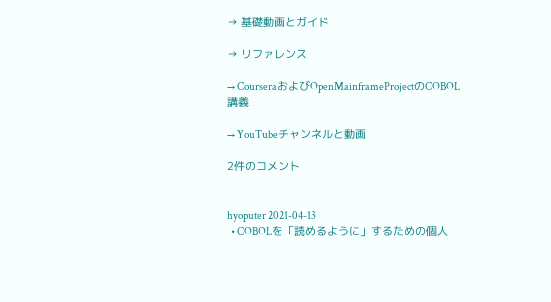→ 基礎動画とガイド

→ リファレンス

→ CourseraおよびOpenMainframeProjectのCOBOL講義

→ YouTubeチャンネルと動画

2件のコメント


hyoputer 2021-04-13
  • COBOLを「読めるように」するための個人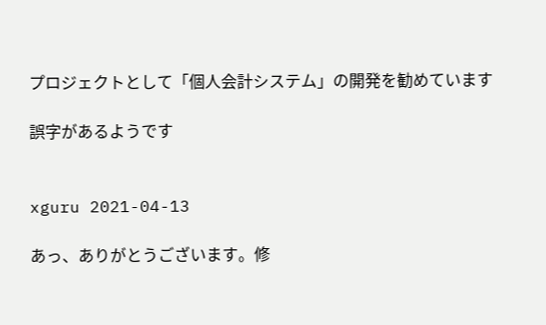プロジェクトとして「個人会計システム」の開発を勧めています

誤字があるようです


xguru 2021-04-13

あっ、ありがとうございます。修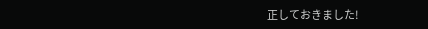正しておきました!